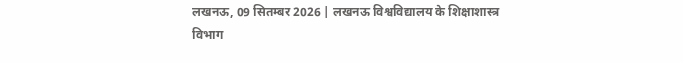लखनऊ, 09 सितम्बर 2026 | लखनऊ विश्वविद्यालय के शिक्षाशास्त्र विभाग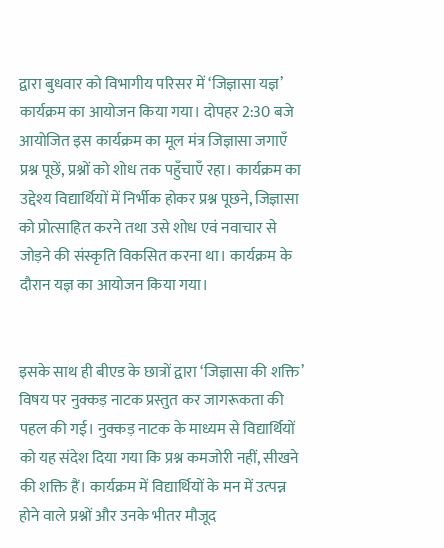द्वारा बुधवार को विभागीय परिसर में ‘जिज्ञासा यज्ञ’ कार्यक्रम का आयोजन किया गया। दोपहर 2:30 बजे आयोजित इस कार्यक्रम का मूल मंत्र जिज्ञासा जगाएँ प्रश्न पूछें, प्रश्नों को शोध तक पहुँचाएँ रहा। कार्यक्रम का उद्देश्य विद्यार्थियों में निर्भीक होकर प्रश्न पूछने, जिज्ञासा को प्रोत्साहित करने तथा उसे शोध एवं नवाचार से जोड़ने की संस्कृति विकसित करना था। कार्यक्रम के दौरान यज्ञ का आयोजन किया गया।


इसके साथ ही बीएड के छात्रों द्वारा ‘जिज्ञासा की शक्ति’ विषय पर नुक्कड़ नाटक प्रस्तुत कर जागरूकता की पहल की गई। नुक्कड़ नाटक के माध्यम से विद्यार्थियों को यह संदेश दिया गया कि प्रश्न कमजोरी नहीं, सीखने की शक्ति हैं। कार्यक्रम में विद्यार्थियों के मन में उत्पन्न होने वाले प्रश्नों और उनके भीतर मौजूद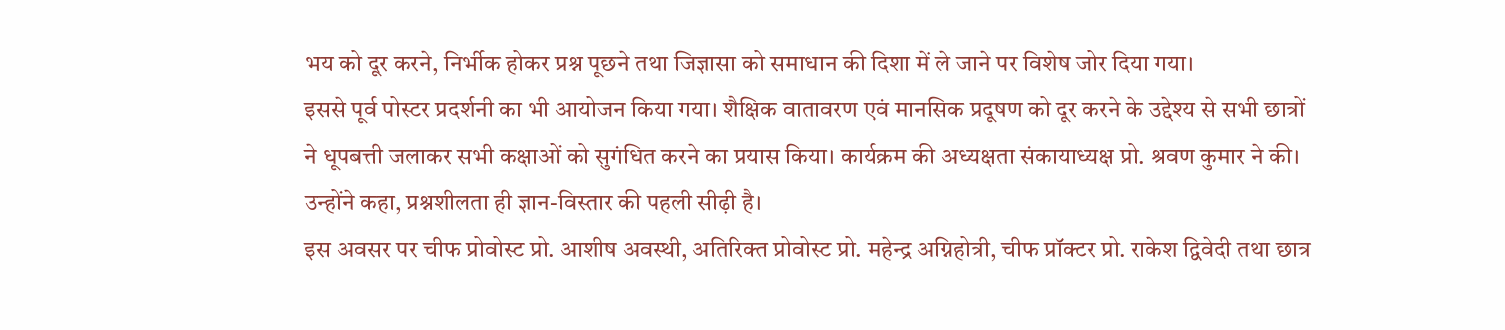भय को दूर करने, निर्भीक होकर प्रश्न पूछने तथा जिज्ञासा को समाधान की दिशा में ले जाने पर विशेष जोर दिया गया।
इससे पूर्व पोस्टर प्रदर्शनी का भी आयोजन किया गया। शैक्षिक वातावरण एवं मानसिक प्रदूषण को दूर करने के उद्देश्य से सभी छात्रों ने धूपबत्ती जलाकर सभी कक्षाओं को सुगंधित करने का प्रयास किया। कार्यक्रम की अध्यक्षता संकायाध्यक्ष प्रो. श्रवण कुमार ने की। उन्होंने कहा, प्रश्नशीलता ही ज्ञान-विस्तार की पहली सीढ़ी है।
इस अवसर पर चीफ प्रोवोस्ट प्रो. आशीष अवस्थी, अतिरिक्त प्रोवोस्ट प्रो. महेन्द्र अग्निहोत्री, चीफ प्रॉक्टर प्रो. राकेश द्विवेदी तथा छात्र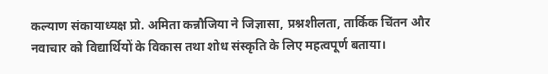कल्याण संकायाध्यक्ष प्रो. अमिता कन्नौजिया ने जिज्ञासा, प्रश्नशीलता, तार्किक चिंतन और नवाचार को विद्यार्थियों के विकास तथा शोध संस्कृति के लिए महत्वपूर्ण बताया।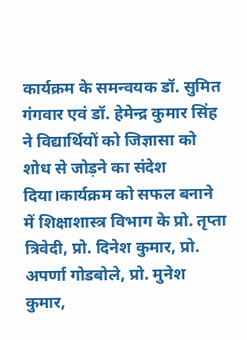कार्यक्रम के समन्वयक डॉ. सुमित गंगवार एवं डॉ. हेमेन्द्र कुमार सिंह ने विद्यार्थियों को जिज्ञासा को शोध से जोड़ने का संदेश दिया।कार्यक्रम को सफल बनाने में शिक्षाशास्त्र विभाग के प्रो. तृप्ता त्रिवेदी, प्रो. दिनेश कुमार, प्रो. अपर्णा गोडबोले, प्रो. मुनेश कुमार,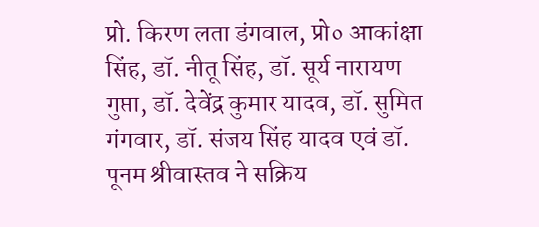प्रो. किरण लता डंगवाल, प्रो० आकांक्षा सिंह, डॉ. नीतू सिंह, डॉ. सूर्य नारायण गुप्ता, डॉ. देवेंद्र कुमार यादव, डॉ. सुमित गंगवार, डॉ. संजय सिंह यादव एवं डॉ. पूनम श्रीवास्तव ने सक्रिय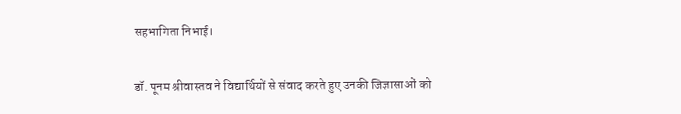सहभागिता निभाई।

डॉ. पूनम श्रीवास्तव ने विद्यार्थियों से संवाद करते हुए उनकी जिज्ञासाओं को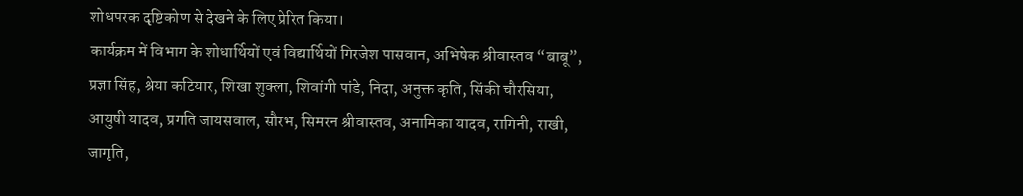शोधपरक दृष्टिकोण से देखने के लिए प्रेरित किया।
कार्यक्रम में विभाग के शोधार्थियों एवं विद्यार्थियों गिरजेश पासवान, अभिषेक श्रीवास्तव “बाबू”, प्रज्ञा सिंह, श्रेया कटियार, शिखा शुक्ला, शिवांगी पांडे, निदा, अनुक्त कृति, सिंकी चौरसिया, आयुषी यादव, प्रगति जायसवाल, सौरभ, सिमरन श्रीवास्तव, अनामिका यादव, रागिनी, राखी, जागृति,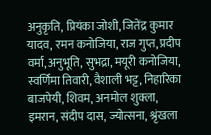अनुकृति, प्रियंका जोशी, जितेंद्र कुमार यादव, रमन कनोजिया, राज गुप्त, प्रदीप वर्मा, अनुभूति, सुभद्रा, मयूरी कनोजिया, स्वर्णिमा तिवारी, वैशाली भट्ट, निहारिका बाजपेयी, शिवम, अनमोल शुक्ला, इमरान, संदीप दास, ज्योत्सना, श्रृंखला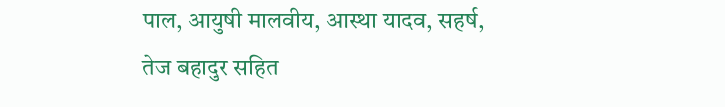पाल, आयुषी मालवीय, आस्था यादव, सहर्ष, तेज बहादुर सहित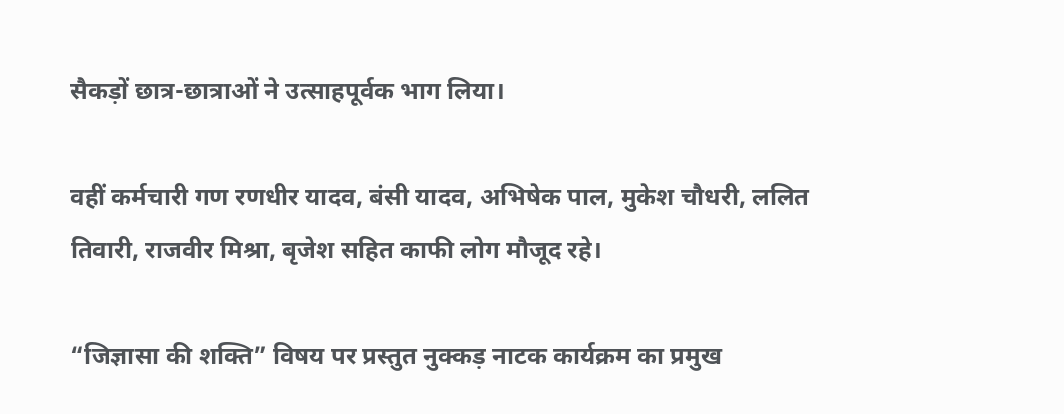सैकड़ों छात्र-छात्राओं ने उत्साहपूर्वक भाग लिया।

वहीं कर्मचारी गण रणधीर यादव, बंसी यादव, अभिषेक पाल, मुकेश चौधरी, ललित तिवारी, राजवीर मिश्रा, बृजेश सहित काफी लोग मौजूद रहे।

“जिज्ञासा की शक्ति” विषय पर प्रस्तुत नुक्कड़ नाटक कार्यक्रम का प्रमुख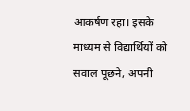आकर्षण रहा। इसके माध्यम से विद्यार्थियों को सवाल पूछने, अपनी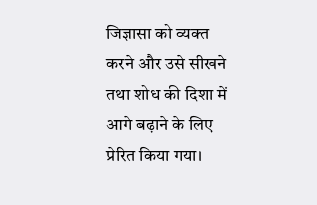जिज्ञासा को व्यक्त करने और उसे सीखने तथा शोध की दिशा में आगे बढ़ाने के लिए प्रेरित किया गया।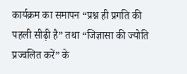कार्यक्रम का समापन “प्रश्न ही प्रगति की पहली सीढ़ी है” तथा “जिज्ञासा की ज्योति प्रज्वलित करें” के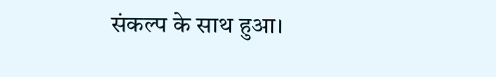संकल्प के साथ हुआ।